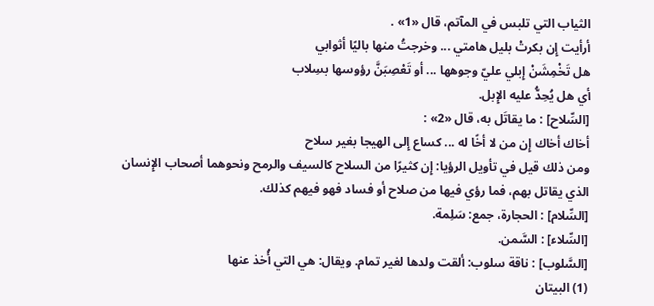الثياب التي تلبس في المآتم، قال «1» .
أرأيت إِن بكرتْ بليل هامتي ... وخرجتُ منها باليًا أثوابي
هل تَخْمِشَنْ إِبلي عليّ وجوهها ... أو تَعْصِبَنَّ رؤوسها بسِلاب
أي هل يُحِدُّ عليه الإِبل.
[السِّلاح] : ما يقاتَل به، قال «2» :
أخاك أخاك إِن من لا أخًا له ... كساع إِلى الهيجا بغير سلاح
ومن ذلك قيل في تأويل الرؤيا: إِن كثيرًا من السلاح كالسيف والرمح ونحوهما أصحاب الإِنسان الذي يقاتل بهم، فما رؤي فيها من صلاح أو فساد فهو فيهم كذلك.
[السِّلام] : الحجارة، جمع: سَلِمة.
[السِّلاء] : السَّمن.
[السَّلوب] : ناقة سلوب: ألقت ولدها لغير تمام. ويقال: هي التي أُخذ عنها
(1) البيتان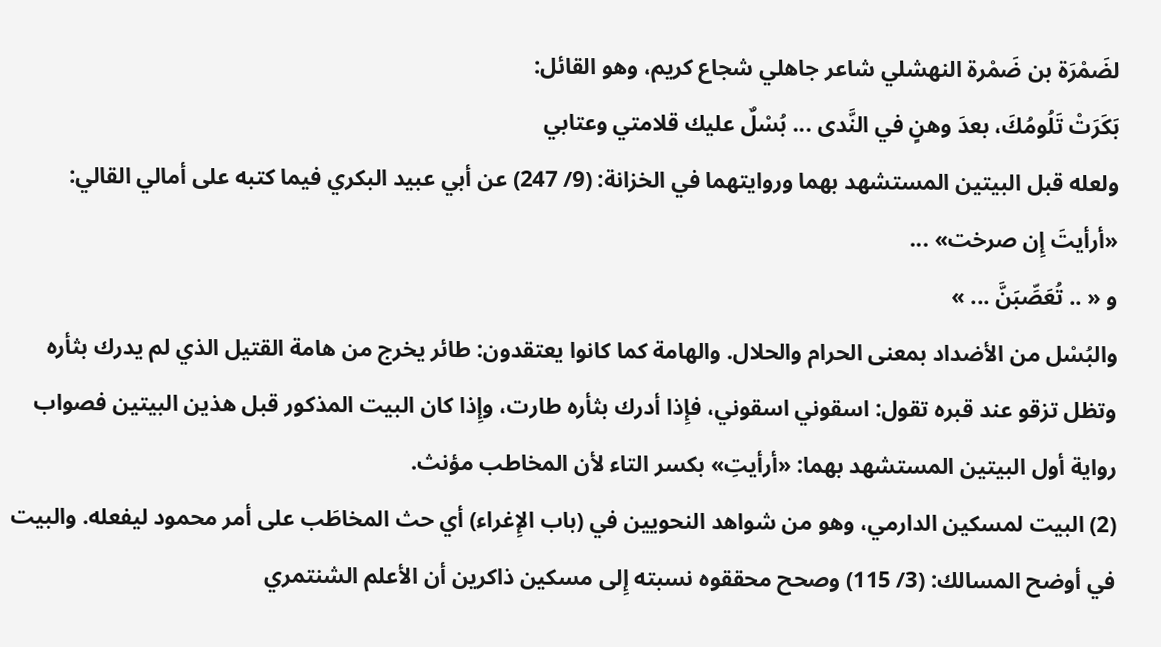لضَمْرَة بن ضَمْرة النهشلي شاعر جاهلي شجاع كريم، وهو القائل:
بَكَرَتْ تَلُومُكَ، بعدَ وهنٍ في النَّدى ... بُسْلٌ عليك قلامتي وعتابي
ولعله قبل البيتين المستشهد بهما وروايتهما في الخزانة: (9/ 247) عن أبي عبيد البكري فيما كتبه على أمالي القالي:
«أرأيتَ إِن صرخت» ...
و « .. تُعَصِّبَنَّ ... »
والبُسْل من الأضداد بمعنى الحرام والحلال. والهامة كما كانوا يعتقدون: طائر يخرج من هامة القتيل الذي لم يدرك بثأره وتظل تزقو عند قبره تقول: اسقوني اسقوني، فإِذا أدرك بثأره طارت، وإِذا كان البيت المذكور قبل هذين البيتين فصواب رواية أول البيتين المستشهد بهما: «أرأيتِ» بكسر التاء لأن المخاطب مؤنث.
(2) البيت لمسكين الدارمي، وهو من شواهد النحويين في (باب الإِغراء) أي حث المخاطَب على أمر محمود ليفعله. والبيت في أوضح المسالك: (3/ 115) وصحح محققوه نسبته إِلى مسكين ذاكرين أن الأعلم الشنتمري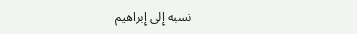نسبه إِلى إِبراهيم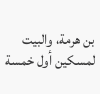بن هرمة، والبيت لمسكين أول خمسة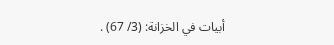أبيات في الخزانة: (3/ 67) .